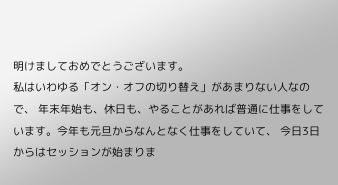明けましておめでとうございます。
私はいわゆる「オン・オフの切り替え」があまりない人なので、 年末年始も、休日も、やることがあれば普通に仕事をしています。今年も元旦からなんとなく仕事をしていて、 今日3日からはセッションが始まりま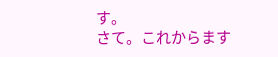す。
さて。これからます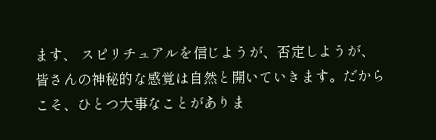ます、 スピリチュアルを信じようが、否定しようが、皆さんの神秘的な感覚は自然と開いていきます。だからこそ、ひとつ大事なことがありま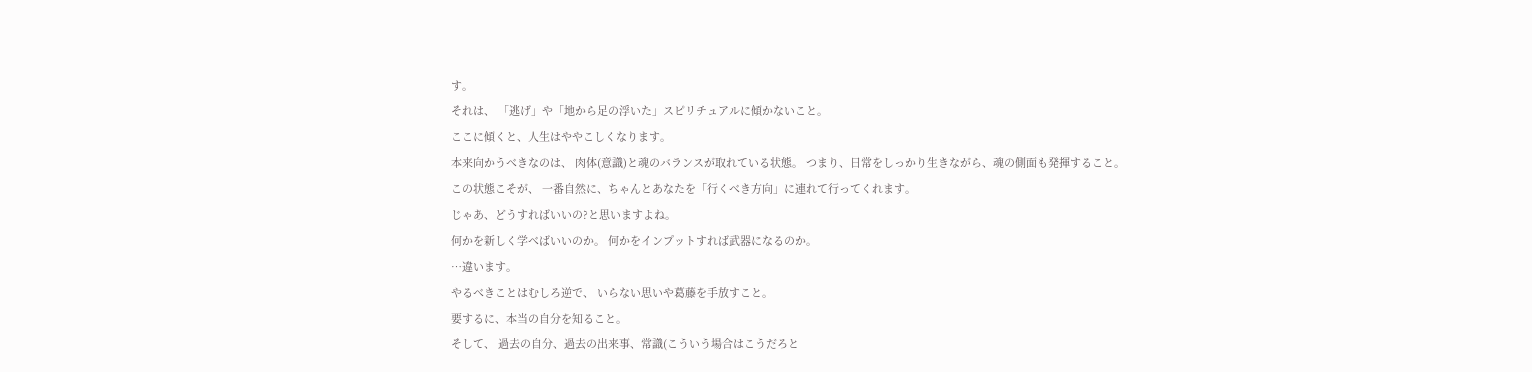す。
それは、 「逃げ」や「地から足の浮いた」スピリチュアルに傾かないこと。
ここに傾くと、人生はややこしくなります。
本来向かうべきなのは、 肉体(意識)と魂のバランスが取れている状態。 つまり、日常をしっかり生きながら、魂の側面も発揮すること。
この状態こそが、 一番自然に、ちゃんとあなたを「行くべき方向」に連れて行ってくれます。
じゃあ、どうすればいいの?と思いますよね。
何かを新しく学べばいいのか。 何かをインプットすれば武器になるのか。
…違います。
やるべきことはむしろ逆で、 いらない思いや葛藤を手放すこと。
要するに、本当の自分を知ること。
そして、 過去の自分、過去の出来事、常識(こういう場合はこうだろと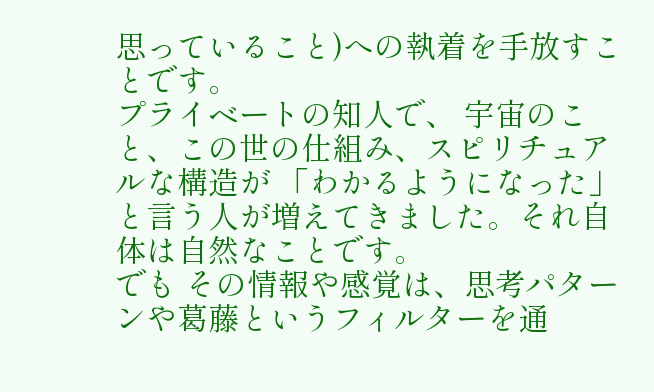思っていること)への執着を手放すことです。
プライベートの知人で、 宇宙のこと、この世の仕組み、スピリチュアルな構造が 「わかるようになった」と言う人が増えてきました。それ自体は自然なことです。
でも その情報や感覚は、思考パターンや葛藤というフィルターを通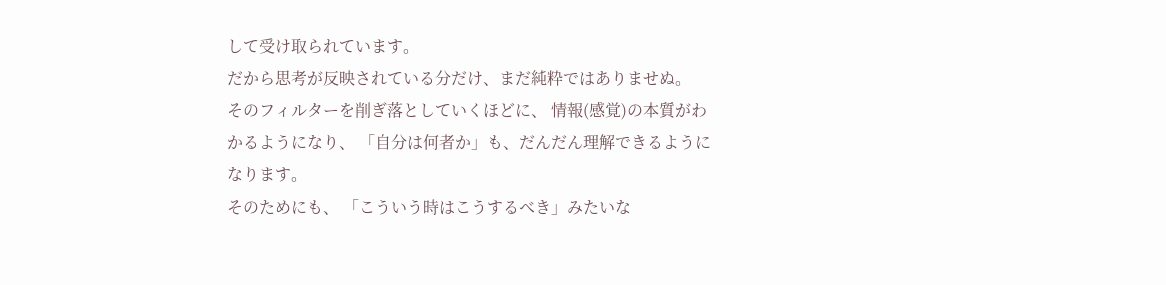して受け取られています。
だから思考が反映されている分だけ、まだ純粋ではありませぬ。
そのフィルターを削ぎ落としていくほどに、 情報(感覚)の本質がわかるようになり、 「自分は何者か」も、だんだん理解できるようになります。
そのためにも、 「こういう時はこうするべき」みたいな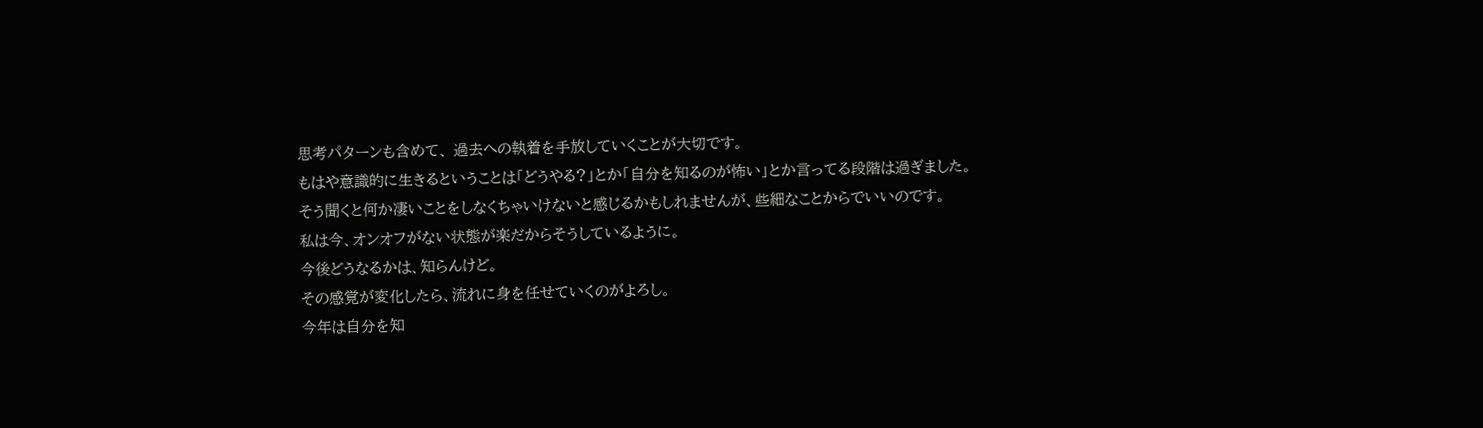思考パターンも含めて、 過去への執着を手放していくことが大切です。
もはや意識的に生きるということは「どうやる?」とか「自分を知るのが怖い」とか言ってる段階は過ぎました。
そう聞くと何か凄いことをしなくちゃいけないと感じるかもしれませんが、些細なことからでいいのです。
私は今、オンオフがない状態が楽だからそうしているように。
今後どうなるかは、知らんけど。
その感覚が変化したら、流れに身を任せていくのがよろし。
今年は自分を知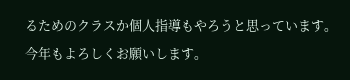るためのクラスか個人指導もやろうと思っています。
今年もよろしくお願いします。